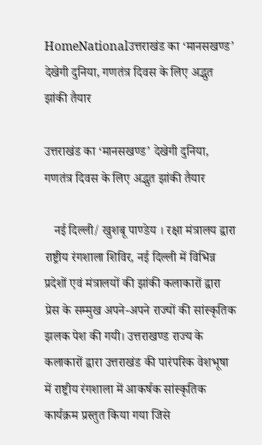HomeNationalउत्तराखंड का ‘मानसखण्ड’ देखेगी दुनिया, गणतंत्र दिवस के लिए अद्भुत झांकी तैयार

उत्तराखंड का ‘मानसखण्ड’ देखेगी दुनिया, गणतंत्र दिवस के लिए अद्भुत झांकी तैयार

   नई दिल्ली/ खुशबू पाण्डेय । रक्षा मंत्रालय द्वारा राष्ट्रीय रंगशाला शिविर, नई दिल्ली में विभिन्न प्रदेशों एवं मंत्रालयों की झांकी कलाकारों द्वारा प्रेस के सम्मुख अपने-अपने राज्यों की सांस्कृतिक झलक पेश की गयी। उत्तराखण्ड राज्य के कलाकारों द्वारा उत्तराखंड की पारंपरिक वेशभूषा में राष्ट्रीय रंगशाला में आकर्षक सांस्कृतिक कार्यक्रम प्रस्तुत किया गया जिसे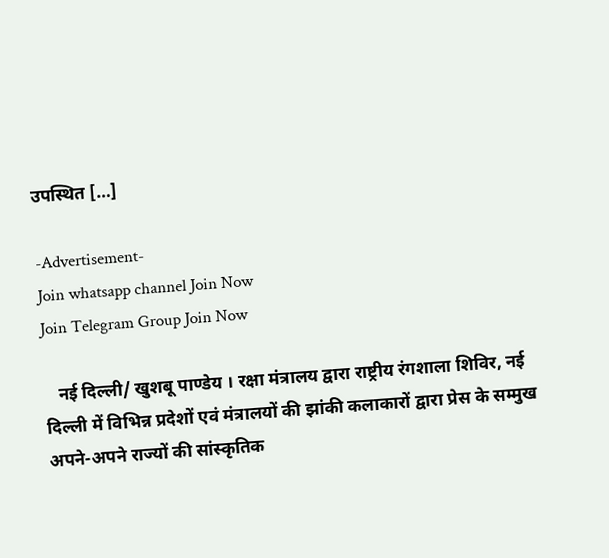उपस्थित […]

-Advertisement-
Join whatsapp channel Join Now
Join Telegram Group Join Now

   नई दिल्ली/ खुशबू पाण्डेय । रक्षा मंत्रालय द्वारा राष्ट्रीय रंगशाला शिविर, नई दिल्ली में विभिन्न प्रदेशों एवं मंत्रालयों की झांकी कलाकारों द्वारा प्रेस के सम्मुख अपने-अपने राज्यों की सांस्कृतिक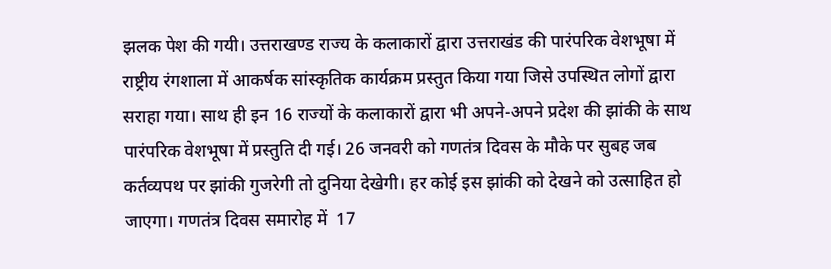झलक पेश की गयी। उत्तराखण्ड राज्य के कलाकारों द्वारा उत्तराखंड की पारंपरिक वेशभूषा में राष्ट्रीय रंगशाला में आकर्षक सांस्कृतिक कार्यक्रम प्रस्तुत किया गया जिसे उपस्थित लोगों द्वारा सराहा गया। साथ ही इन 16 राज्यों के कलाकारों द्वारा भी अपने-अपने प्रदेश की झांकी के साथ पारंपरिक वेशभूषा में प्रस्तुति दी गई। 26 जनवरी को गणतंत्र दिवस के मौके पर सुबह जब कर्तव्यपथ पर झांकी गुजरेगी तो दुनिया देखेगी। हर कोई इस झांकी को देखने को उत्साहित हो जाएगा। गणतंत्र दिवस समारोह में  17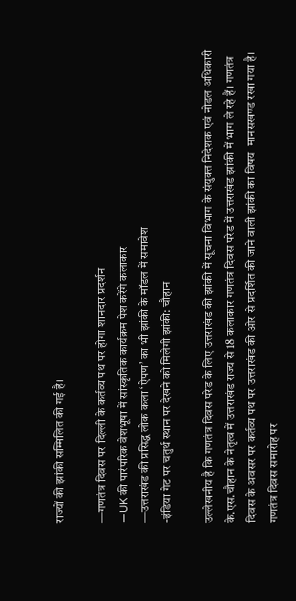राज्यों की झांकी सम्मिलित की गई है।

—गणतंत्र दिवस पर दिल्ली के कर्तव्य पथ पर होगा शानदार प्रदर्शन
—UK की पारंपरिक वेशभूषा में सांस्कृतिक कार्यक्रम पेश करेंगे कलाकार
—उत्तराखंड की प्रसिद्ध लोक कला ‘ऐपण’ का भी झांकी के मॉडल में समावेश
-इंडिया गेट पर चतुर्थ स्थान पर देखने को मिलेगी झांकी: चौहान

उल्लेखनीय है कि गणतंत्र दिवस परेड के लिए उत्तराखंड की झांकी में सूचना विभाग के संयुक्त निदेशक एवं नोडल अधिकारी  के.एस.चौहान के नेतृत्व में उत्तराखंड राज्य से 18 कलाकार गणतंत्र दिवस परेड में उत्तराखंड झांकी में भाग ले रहे हैं। गणतंत्र दिवस के अवसर पर कर्तव्य पथ पर उत्तराखंड की ओर से प्रदर्शित की जाने वाली झांकी का विषय  मानसखण्ड रखा गया है। गणतंत्र दिवस समारोह पर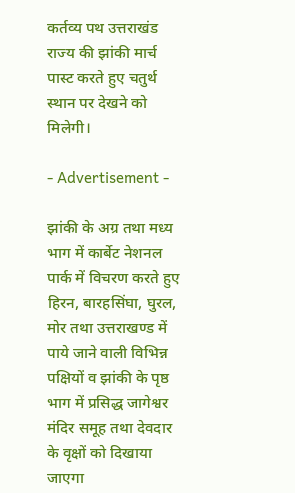कर्तव्य पथ उत्तराखंड राज्य की झांकी मार्च पास्ट करते हुए चतुर्थ स्थान पर देखने को मिलेगी।

- Advertisement -

झांकी के अग्र तथा मध्य भाग में कार्बेट नेशनल पार्क में विचरण करते हुए हिरन, बारहसिंघा, घुरल, मोर तथा उत्तराखण्ड में पाये जाने वाली विभिन्न पक्षियों व झांकी के पृष्ठ भाग में प्रसिद्ध जागेश्वर मंदिर समूह तथा देवदार के वृक्षों को दिखाया जाएगा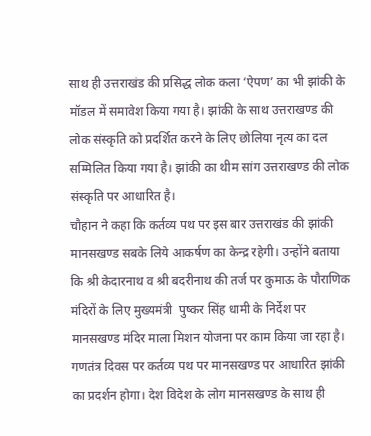साथ ही उत्तराखंड की प्रसिद्ध लोक कला ‘ऐपण’ का भी झांकी के मॉडल में समावेश किया गया है। झांकी के साथ उत्तराखण्ड की लोक संस्कृति को प्रदर्शित करने के लिए छोलिया नृत्य का दल सम्मिलित किया गया है। झांकी का थीम सांग उत्तराखण्ड की लोक संस्कृति पर आधारित है।
चौहान ने कहा कि कर्तव्य पथ पर इस बार उत्तराखंड की झांकी  मानसखण्ड सबके लिये आकर्षण का केन्द्र रहेगी। उन्होंने बताया कि श्री केदारनाथ व श्री बदरीनाथ की तर्ज पर कुमाऊ के पौराणिक मंदिरों के लिए मुख्यमंत्री  पुष्कर सिंह धामी के निर्देश पर मानसखण्ड मंदिर माला मिशन योजना पर काम किया जा रहा है। गणतंत्र दिवस पर कर्तव्य पथ पर मानसखण्ड पर आधारित झांकी का प्रदर्शन होगा। देश विदेश के लोग मानसखण्ड के साथ ही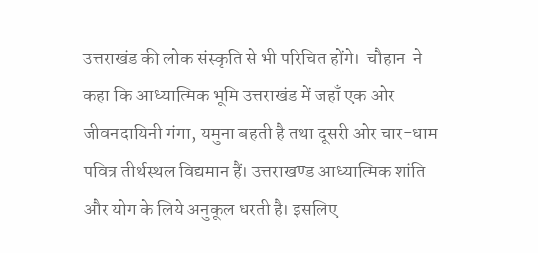उत्तराखंड की लोक संस्कृति से भी परिचित होंगे।  चौहान  ने कहा कि आध्यात्मिक भूमि उत्तराखंड में जहाँ एक ओर जीवनदायिनी गंगा, यमुना बहती है तथा दूसरी ओर चार-धाम पवित्र तीर्थस्थल विद्यमान हैं। उत्तराखण्ड आध्यात्मिक शांति और योग के लिये अनुकूल धरती है। इसलिए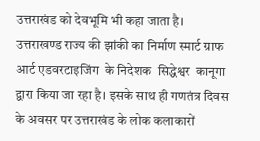उत्तराखंड को देवभूमि भी कहा जाता है।
उत्तराखण्ड राज्य की झांकी का निर्माण स्मार्ट ग्राफ आर्ट एडवरटाइजिंग  के निदेशक  सिद्धेश्वर  कानूगा द्वारा किया जा रहा है। इसके साथ ही गणतंत्र दिवस के अवसर पर उत्तराखंड के लोक कलाकारों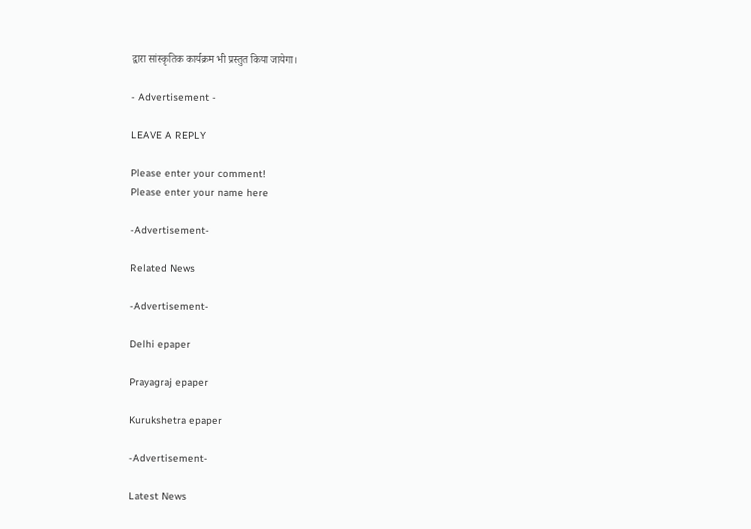द्वारा सांस्कृतिक कार्यक्रम भी प्रस्तुत किया जायेगा।

- Advertisement -

LEAVE A REPLY

Please enter your comment!
Please enter your name here

-Advertisement-

Related News

-Advertisement-

Delhi epaper

Prayagraj epaper

Kurukshetra epaper

-Advertisement-

Latest News